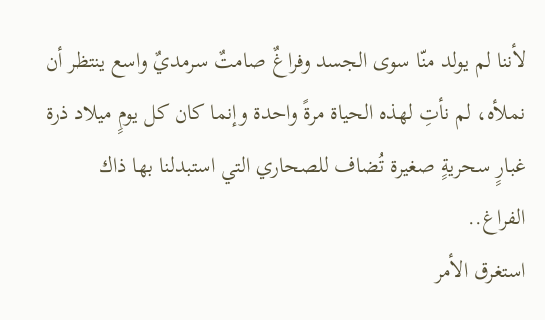لأننا لم يولد منّا سوى الجسد وفراغٌ صامتٌ سرمديٌ واسع ينتظر أن نملأه، لم نأتِ لهذه الحياة مرةً واحدة وإنما كان كل يومٍ ميلاد ذرة غبارٍ سحريةٍ صغيرة تُضاف للصحاري التي استبدلنا بها ذاك الفراغ..
استغرق الأمر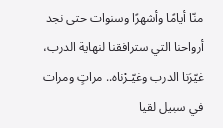منّا أيامًا وأشهرًا وسنوات حتى نجد أرواحنا التي سترافقنا لنهاية الدرب، غيّرَنا الدرب وغيّـرْناه.. مراتٍ ومرات في سبيل لقيا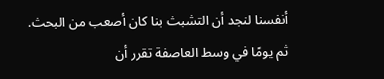أنفسنا لنجد أن التشبث بنا كان أصعب من البحث.
ثم يومًا في وسط العاصفة تقرر أن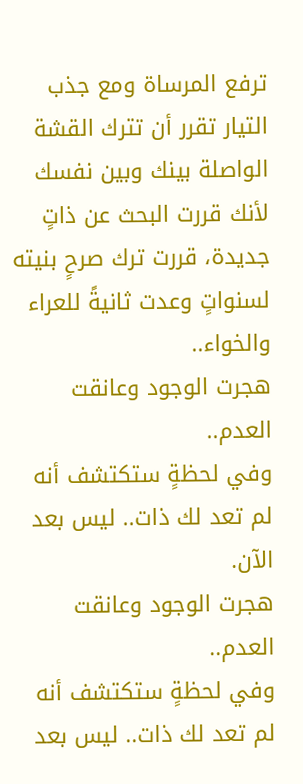ترفع المرساة ومع جذب التيار تقرر أن تترك القشة الواصلة بينك وبين نفسك لأنك قررت البحث عن ذاتٍ جديدة، قررت ترك صرحٍ بنيته لسنواتٍ وعدت ثانيةً للعراء والخواء..
هجرت الوجود وعانقت العدم..
وفي لحظةٍ ستكتشف أنه لم تعد لك ذات.. ليس بعد الآن.
هجرت الوجود وعانقت العدم..
وفي لحظةٍ ستكتشف أنه لم تعد لك ذات.. ليس بعد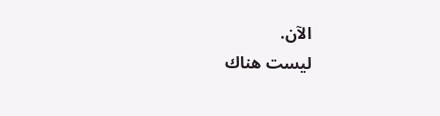الآن.
ليست هناك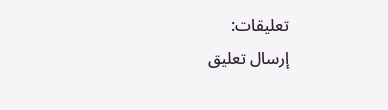تعليقات:
إرسال تعليق